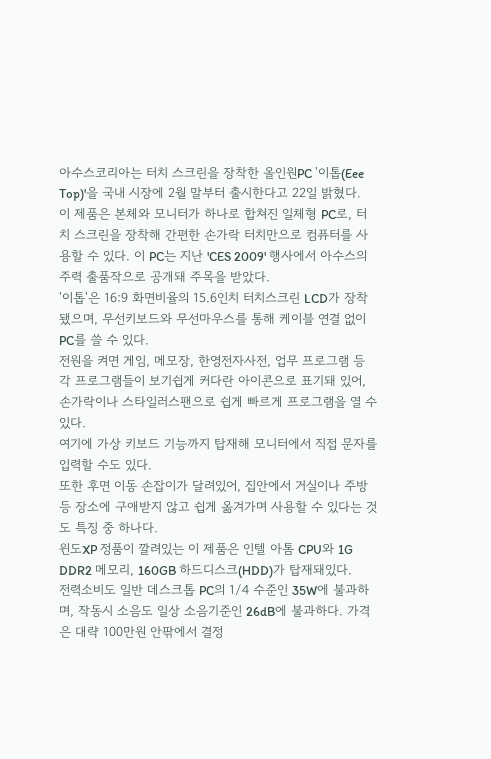아수스코리아는 터치 스크린을 장착한 올인원PC '이톱(Eee Top)'을 국내 시장에 2월 말부터 출시한다고 22일 밝혔다.
이 제품은 본체와 모니터가 하나로 합쳐진 일체형 PC로, 터치 스크린을 장착해 간편한 손가락 터치만으로 컴퓨터를 사용할 수 있다. 이 PC는 지난 'CES 2009' 행사에서 아수스의 주력 출품작으로 공개돼 주목을 받았다.
'이톱'은 16:9 화면비율의 15.6인치 터치스크린 LCD가 장착됐으며, 무선키보드와 무선마우스를 통해 케이블 연결 없이 PC를 쓸 수 있다.
전원을 켜면 게임, 메모장, 한영전자사전, 업무 프로그램 등 각 프로그램들이 보기쉽게 커다란 아이콘으로 표기돼 있어, 손가락이나 스타일러스팬으로 쉽게 빠르게 프로그램을 열 수 있다.
여기에 가상 키보드 기능까지 탑재해 모니터에서 직접 문자를 입력할 수도 있다.
또한 후면 이동 손잡이가 달려있어, 집안에서 거실이나 주방 등 장소에 구애받지 않고 쉽게 옮겨가며 사용할 수 있다는 것도 특징 중 하나다.
윈도XP 정품이 깔려있는 이 제품은 인텔 아톰 CPU와 1G DDR2 메모리, 160GB 하드디스크(HDD)가 탑재돼있다.
전력소비도 일반 데스크톱 PC의 1/4 수준인 35W에 불과하며, 작동시 소음도 일상 소음기준인 26dB에 불과하다. 가격은 대략 100만원 안팎에서 결정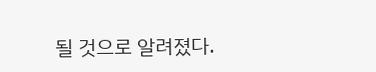될 것으로 알려졌다.